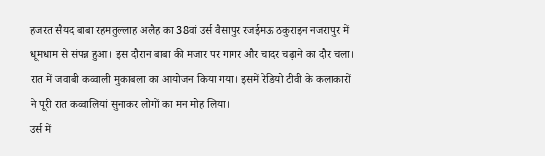हजरत सैयद बाबा रहमतुल्लाह अलैह का 38वां उर्स वैसापुर रजईमऊ ठकुराइन नजरापुर में धूमधाम से संपन्न हुआ। इस दौरान बाबा की मजार पर गागर और चादर चढ़ाने का दौर चला। रात में जवाबी कव्वाली मुकाबला का आयोजन किया गया। इसमें रेडियो टीवी के कलाकारों ने पूरी रात कव्वालियां सुनाकर लोगों का मन मोह लिया।
उर्स में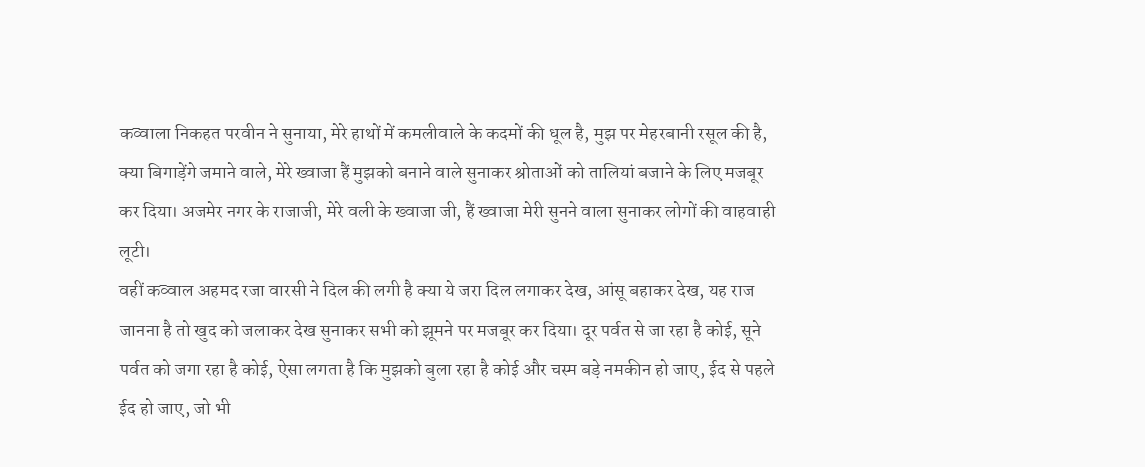कव्वाला निकहत परवीन ने सुनाया, मेरे हाथों में कमलीवाले के कदमों की धूल है, मुझ पर मेहरबानी रसूल की है, क्या बिगाड़ेंगे जमाने वाले, मेरे ख्वाजा हैं मुझको बनाने वाले सुनाकर श्रोताओं को तालियां बजाने के लिए मजबूर कर दिया। अजमेर नगर के राजाजी, मेरे वली के ख्वाजा जी, हैं ख्वाजा मेरी सुनने वाला सुनाकर लोगों की वाहवाही लूटी।
वहीं कव्वाल अहमद रजा वारसी ने दिल की लगी है क्या ये जरा दिल लगाकर देख, आंसू बहाकर देख, यह राज जानना है तो खुद को जलाकर देख सुनाकर सभी को झूमने पर मजबूर कर दिया। दूर पर्वत से जा रहा है कोई, सूने पर्वत को जगा रहा है कोई, ऐसा लगता है कि मुझको बुला रहा है कोई और चस्म बड़े नमकीन हो जाए, ईद से पहले ईद हो जाए, जो भी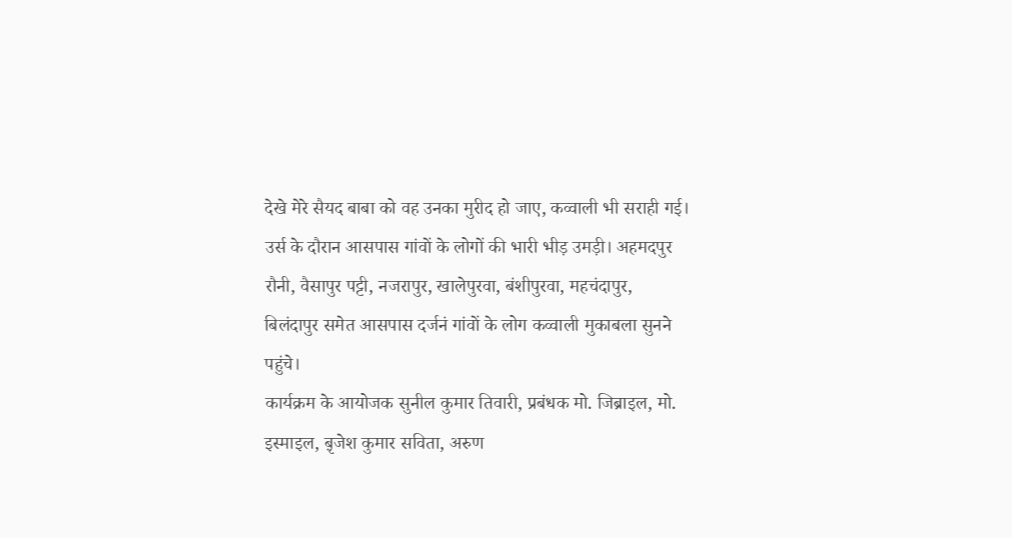देखे मेरे सैयद बाबा को वह उनका मुरीद हो जाए, कव्वाली भी सराही गई। उर्स के दौरान आसपास गांवों के लोगों की भारी भीड़ उमड़ी। अहमदपुर रौनी, वैसापुर पट्टी, नजरापुर, खालेपुरवा, बंशीपुरवा, महचंदापुर, बिलंदापुर समेत आसपास दर्जनं गांवों के लोग कव्वाली मुकाबला सुनने पहुंचे।
कार्यक्रम के आयोजक सुनील कुमार तिवारी, प्रबंधक मो. जिब्राइल, मो. इस्माइल, ब़ृजेश कुमार सविता, अरुण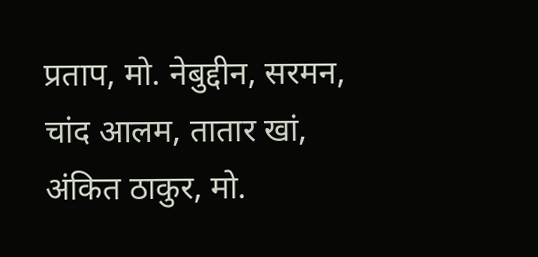प्रताप, मो. नेबुद्दीन, सरमन, चांद आलम, तातार खां, अंकित ठाकुर, मो.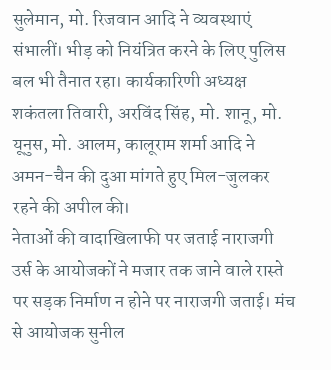सुलेमान, मो. रिजवान आदि ने व्यवस्थाएं संभालीं। भीड़ को नियंत्रित करने के लिए पुलिस बल भी तैनात रहा। कार्यकारिणी अध्यक्ष शकंतला तिवारी, अरविंद सिंह, मो. शानू, मो. यूनुस, मो. आलम, कालूराम शर्मा आदि ने अमन-चैन की दुआ मांगते हुए मिल-जुलकर रहने की अपील की।
नेताओं की वादाखिलाफी पर जताई नाराजगी
उर्स के आयोजकों ने मजार तक जाने वाले रास्ते पर सड़क निर्माण न होने पर नाराजगी जताई। मंच से आयोजक सुनील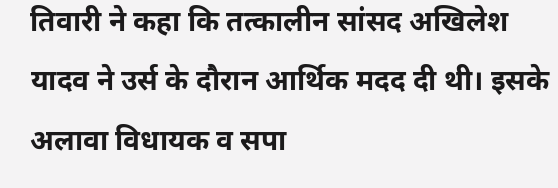तिवारी ने कहा कि तत्कालीन सांसद अखिलेश यादव ने उर्स के दौरान आर्थिक मदद दी थी। इसके अलावा विधायक व सपा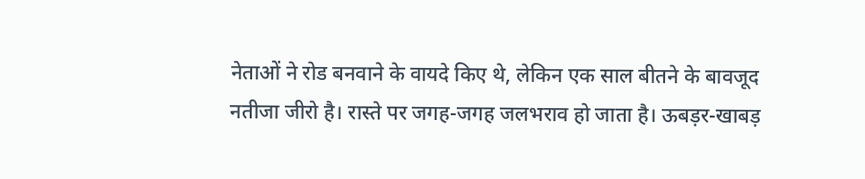नेताओं ने रोड बनवाने के वायदे किए थे, लेकिन एक साल बीतने के बावजूद नतीजा जीरो है। रास्ते पर जगह-जगह जलभराव हो जाता है। ऊबड़र-खाबड़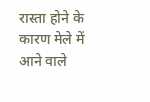रास्ता होने के कारण मेले में आने वाले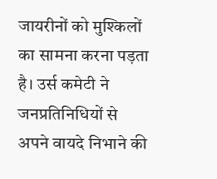जायरीनों को मुश्किलों का सामना करना पड़ता है। उर्स कमेटी ने जनप्रतिनिधियों से अपने वायदे निभाने की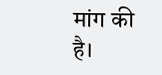मांग की है।